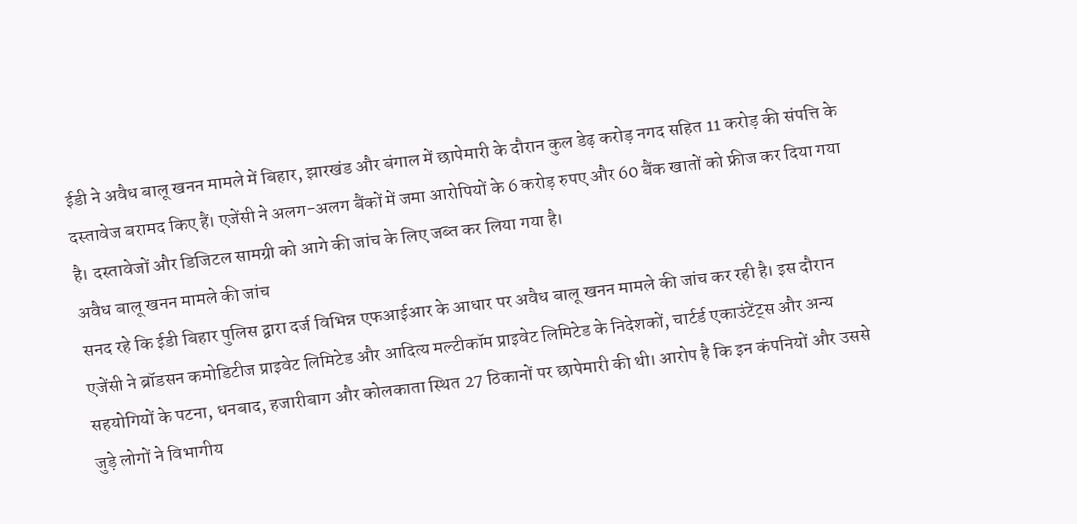ईडी ने अवैध बालू खनन मामले में बिहार, झारखंड और बंगाल में छापेमारी के दौरान कुल डेढ़ करोड़ नगद सहित 11 करोड़ की संपत्ति के दस्तावेज बरामद किए हैं। एजेंसी ने अलग-अलग बैंकों में जमा आरोपियों के 6 करोड़ रुपए और 60 बैंक खातों को फ्रीज कर दिया गया है। दस्तावेजों और डिजिटल सामग्री को आगे की जांच के लिए जब्त कर लिया गया है।
अवैध बालू खनन मामले की जांच
सनद रहे कि ईडी बिहार पुलिस द्वारा दर्ज विभिन्न एफआईआर के आधार पर अवैध बालू खनन मामले की जांच कर रही है। इस दौरान एजेंसी ने ब्रॉडसन कमोडिटीज प्राइवेट लिमिटेड और आदित्य मल्टीकॉम प्राइवेट लिमिटेड के निदेशकों, चार्टर्ड एकाउंटेंट्स और अन्य सहयोगियों के पटना, धनबाद, हजारीबाग और कोलकाता स्थित 27 ठिकानों पर छापेमारी की थी। आरोप है कि इन कंपनियों और उससे जुड़े लोगों ने विभागीय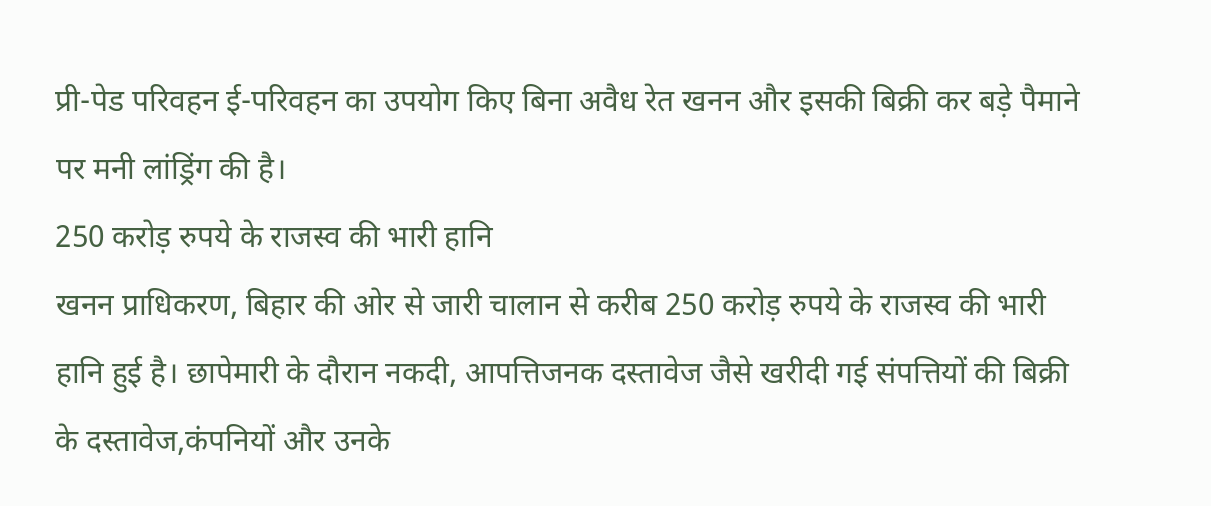प्री-पेड परिवहन ई-परिवहन का उपयोग किए बिना अवैध रेत खनन और इसकी बिक्री कर बड़े पैमाने पर मनी लांड्रिंग की है।
250 करोड़ रुपये के राजस्व की भारी हानि
खनन प्राधिकरण, बिहार की ओर से जारी चालान से करीब 250 करोड़ रुपये के राजस्व की भारी हानि हुई है। छापेमारी के दौरान नकदी, आपत्तिजनक दस्तावेज जैसे खरीदी गई संपत्तियों की बिक्री के दस्तावेज,कंपनियों और उनके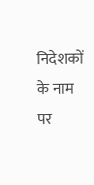निदेशकों के नाम पर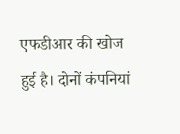एफडीआर की खोज हुई है। दोनों कंपनियां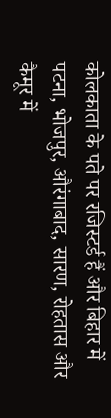कोलकाता के पते पर रजिस्टर्ड हैं और बिहार में पटना, भोजपुर, औरंगाबाद, सारण, रोहतास और कैमूर में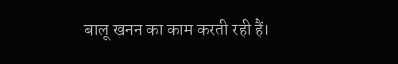बालू खनन का काम करती रही हैं।